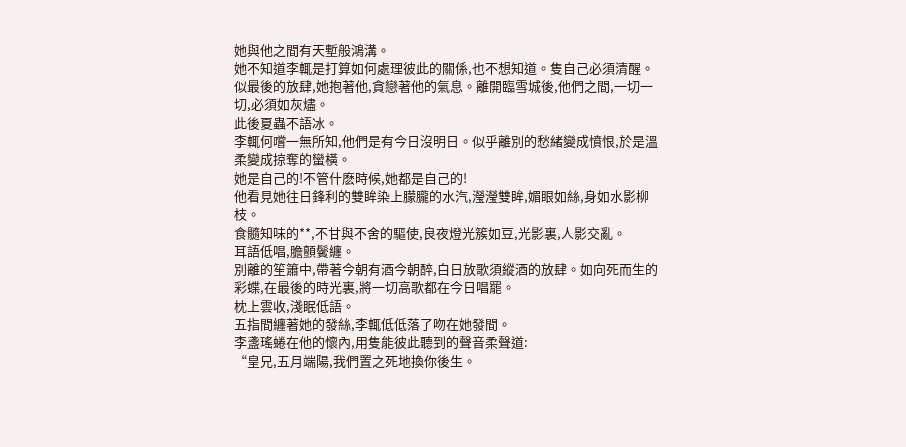她與他之間有天塹般鴻溝。
她不知道李輒是打算如何處理彼此的關係,也不想知道。隻自己必須清醒。
似最後的放肆,她抱著他,貪戀著他的氣息。離開臨雪城後,他們之間,一切一切,必須如灰燼。
此後夏蟲不語冰。
李輒何嚐一無所知,他們是有今日沒明日。似乎離別的愁緒變成憤恨,於是溫柔變成掠奪的蠻橫。
她是自己的!不管什麽時候,她都是自己的!
他看見她往日鋒利的雙眸染上朦朧的水汽,瀅瀅雙眸,媚眼如絲,身如水影柳枝。
食髓知味的**,不甘與不舍的驅使,良夜燈光簇如豆,光影裏,人影交亂。
耳語低唱,膽顫鬢纏。
別離的笙簫中,帶著今朝有酒今朝醉,白日放歌須縱酒的放肆。如向死而生的彩蝶,在最後的時光裏,將一切高歌都在今日唱罷。
枕上雲收,淺眠低語。
五指間纏著她的發絲,李輒低低落了吻在她發間。
李盞瑤蜷在他的懷內,用隻能彼此聽到的聲音柔聲道:
“皇兄,五月端陽,我們置之死地換你後生。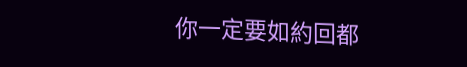你一定要如約回都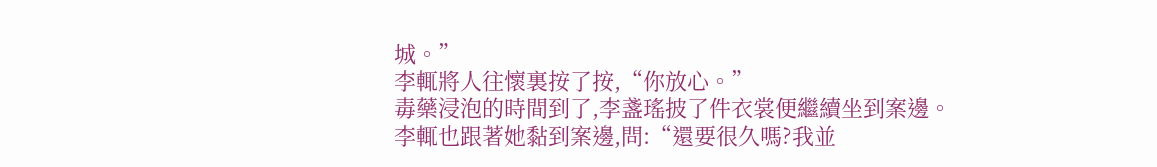城。”
李輒將人往懷裏按了按,“你放心。”
毒藥浸泡的時間到了,李盞瑤披了件衣裳便繼續坐到案邊。
李輒也跟著她黏到案邊,問:“還要很久嗎?我並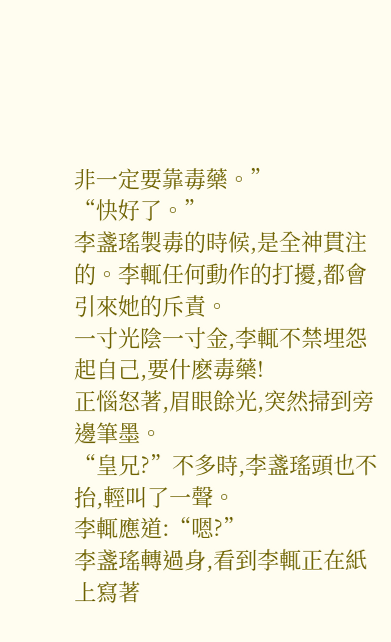非一定要靠毒藥。”
“快好了。”
李盞瑤製毒的時候,是全神貫注的。李輒任何動作的打擾,都會引來她的斥責。
一寸光陰一寸金,李輒不禁埋怨起自己,要什麽毒藥!
正惱怒著,眉眼餘光,突然掃到旁邊筆墨。
“皇兄?”不多時,李盞瑤頭也不抬,輕叫了一聲。
李輒應道:“嗯?”
李盞瑤轉過身,看到李輒正在紙上寫著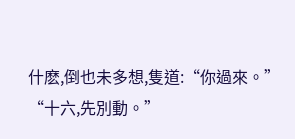什麽,倒也未多想,隻道:“你過來。”
“十六,先別動。”